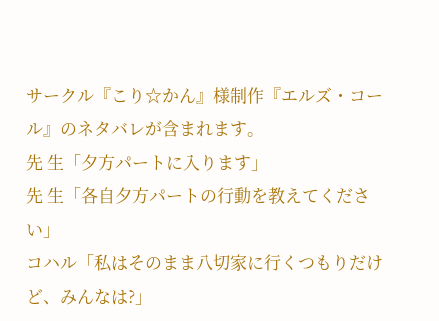サークル『こり☆かん』様制作『エルズ・コール』のネタバレが含まれます。
先 生「夕方パートに入ります」
先 生「各自夕方パートの行動を教えてください」
コハル「私はそのまま八切家に行くつもりだけど、みんなは?」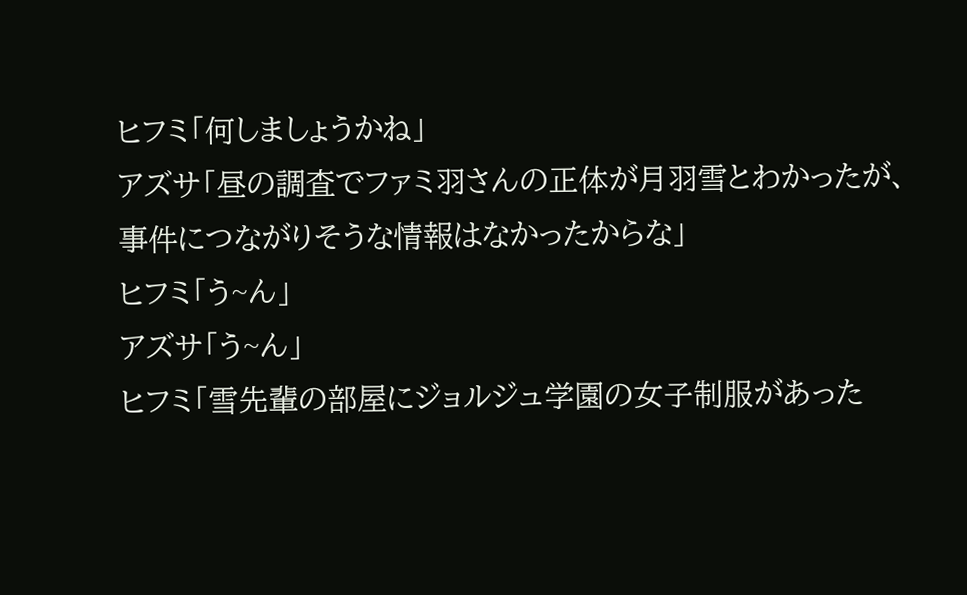ヒフミ「何しましょうかね」
アズサ「昼の調査でファミ羽さんの正体が月羽雪とわかったが、事件につながりそうな情報はなかったからな」
ヒフミ「う~ん」
アズサ「う~ん」
ヒフミ「雪先輩の部屋にジョルジュ学園の女子制服があった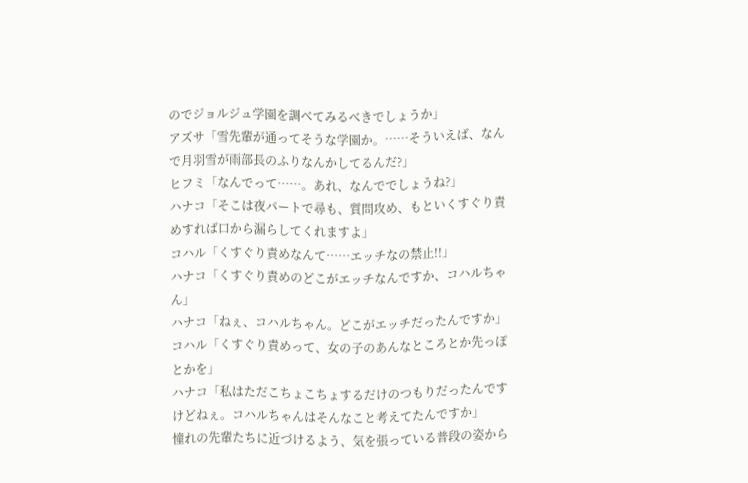のでジョルジュ学園を調べてみるべきでしょうか」
アズサ「雪先輩が通ってそうな学園か。……そういえば、なんで月羽雪が雨部長のふりなんかしてるんだ?」
ヒフミ「なんでって……。あれ、なんででしょうね?」
ハナコ「そこは夜パートで尋も、質問攻め、もといくすぐり責めすれば口から漏らしてくれますよ」
コハル「くすぐり責めなんて……エッチなの禁止!!」
ハナコ「くすぐり責めのどこがエッチなんですか、コハルちゃん」
ハナコ「ねぇ、コハルちゃん。どこがエッチだったんですか」
コハル「くすぐり責めって、女の子のあんなところとか先っぽとかを」
ハナコ「私はただこちょこちょするだけのつもりだったんですけどねぇ。コハルちゃんはそんなこと考えてたんですか」
憧れの先輩たちに近づけるよう、気を張っている普段の姿から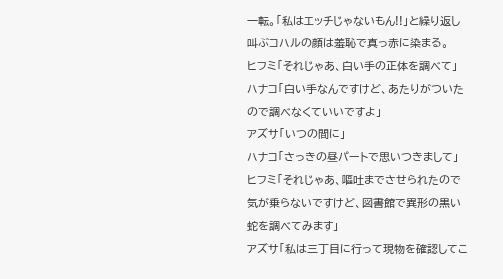一転。「私はエッチじゃないもん!!」と繰り返し叫ぶコハルの顔は羞恥で真っ赤に染まる。
ヒフミ「それじゃあ、白い手の正体を調べて」
ハナコ「白い手なんですけど、あたりがついたので調べなくていいですよ」
アズサ「いつの間に」
ハナコ「さっきの昼パートで思いつきまして」
ヒフミ「それじゃあ、嘔吐までさせられたので気が乗らないですけど、図書館で異形の黒い蛇を調べてみます」
アズサ「私は三丁目に行って現物を確認してこ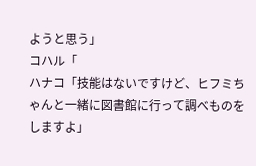ようと思う」
コハル「
ハナコ「技能はないですけど、ヒフミちゃんと一緒に図書館に行って調べものをしますよ」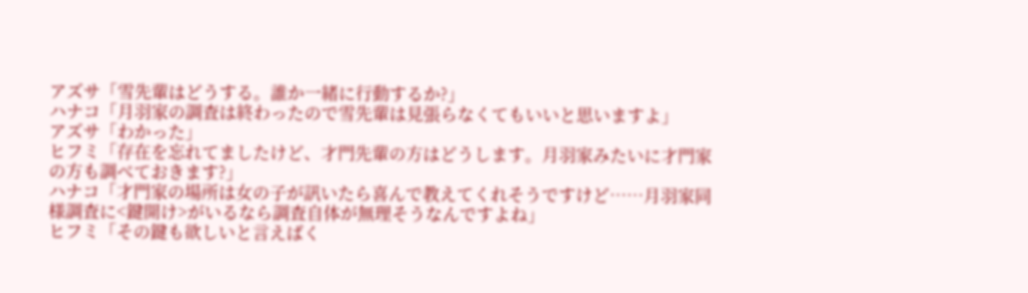アズサ「雪先輩はどうする。誰か一緒に行動するか?」
ハナコ「月羽家の調査は終わったので雪先輩は見張らなくてもいいと思いますよ」
アズサ「わかった」
ヒフミ「存在を忘れてましたけど、才門先輩の方はどうします。月羽家みたいに才門家の方も調べておきます?」
ハナコ「才門家の場所は女の子が訊いたら喜んで教えてくれそうですけど……月羽家同様調査に<鍵開け>がいるなら調査自体が無理そうなんですよね」
ヒフミ「その鍵も欲しいと言えばく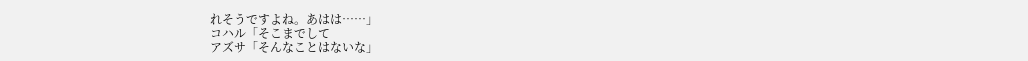れそうですよね。あはは……」
コハル「そこまでして
アズサ「そんなことはないな」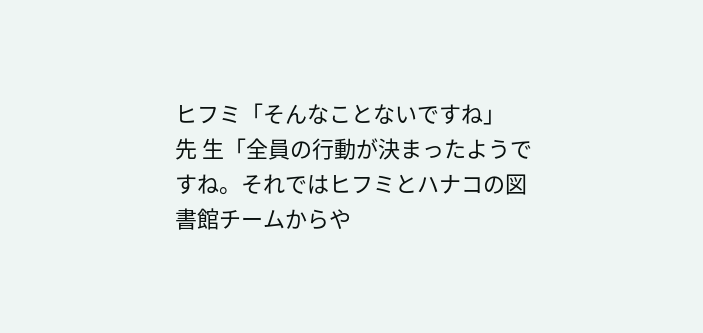ヒフミ「そんなことないですね」
先 生「全員の行動が決まったようですね。それではヒフミとハナコの図書館チームからや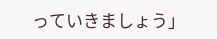っていきましょう」